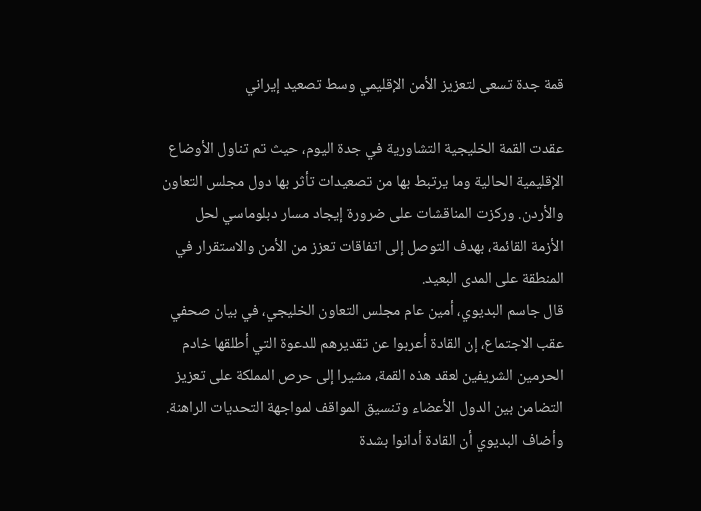قمة جدة تسعى لتعزيز الأمن الإقليمي وسط تصعيد إيراني

عقدت القمة الخليجية التشاورية في جدة اليوم، حيث تم تناول الأوضاع الإقليمية الحالية وما يرتبط بها من تصعيدات تأثر بها دول مجلس التعاون والأردن. وركزت المناقشات على ضرورة إيجاد مسار دبلوماسي لحل الأزمة القائمة، بهدف التوصل إلى اتفاقات تعزز من الأمن والاستقرار في المنطقة على المدى البعيد.
قال جاسم البديوي، أمين عام مجلس التعاون الخليجي، في بيان صحفي عقب الاجتماع، إن القادة أعربوا عن تقديرهم للدعوة التي أطلقها خادم الحرمين الشريفين لعقد هذه القمة، مشيرا إلى حرص المملكة على تعزيز التضامن بين الدول الأعضاء وتنسيق المواقف لمواجهة التحديات الراهنة.
وأضاف البديوي أن القادة أدانوا بشدة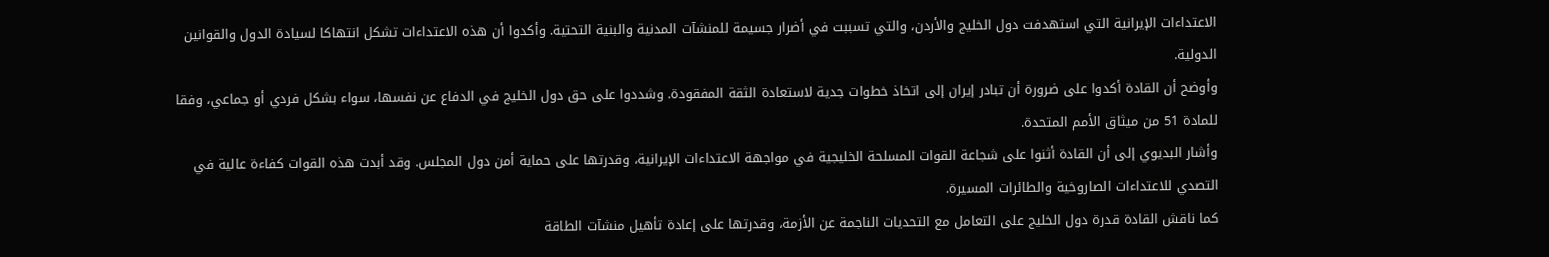الاعتداءات الإيرانية التي استهدفت دول الخليج والأردن، والتي تسببت في أضرار جسيمة للمنشآت المدنية والبنية التحتية. وأكدوا أن هذه الاعتداءات تشكل انتهاكا لسيادة الدول والقوانين الدولية.
وأوضح أن القادة أكدوا على ضرورة أن تبادر إيران إلى اتخاذ خطوات جدية لاستعادة الثقة المفقودة. وشددوا على حق دول الخليج في الدفاع عن نفسها، سواء بشكل فردي أو جماعي، وفقا للمادة 51 من ميثاق الأمم المتحدة.
وأشار البديوي إلى أن القادة أثنوا على شجاعة القوات المسلحة الخليجية في مواجهة الاعتداءات الإيرانية، وقدرتها على حماية أمن دول المجلس. وقد أبدت هذه القوات كفاءة عالية في التصدي للاعتداءات الصاروخية والطائرات المسيرة.
كما ناقش القادة قدرة دول الخليج على التعامل مع التحديات الناجمة عن الأزمة، وقدرتها على إعادة تأهيل منشآت الطاقة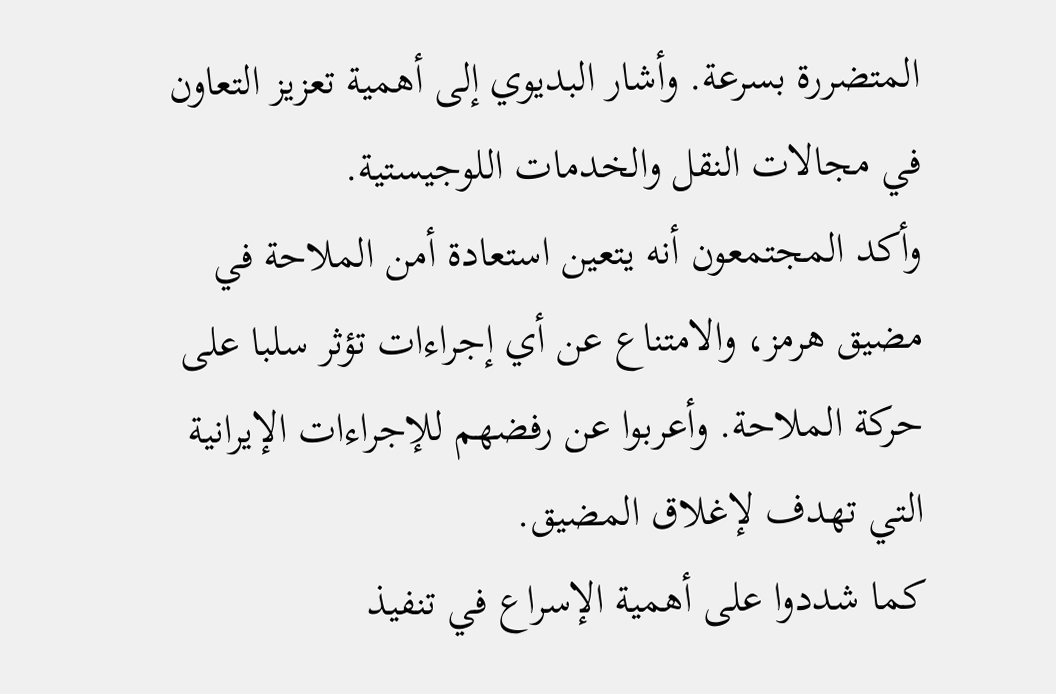المتضررة بسرعة. وأشار البديوي إلى أهمية تعزيز التعاون في مجالات النقل والخدمات اللوجيستية.
وأكد المجتمعون أنه يتعين استعادة أمن الملاحة في مضيق هرمز، والامتناع عن أي إجراءات تؤثر سلبا على حركة الملاحة. وأعربوا عن رفضهم للإجراءات الإيرانية التي تهدف لإغلاق المضيق.
كما شددوا على أهمية الإسراع في تنفيذ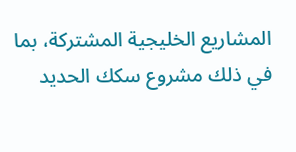المشاريع الخليجية المشتركة، بما في ذلك مشروع سكك الحديد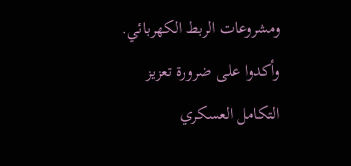ومشروعات الربط الكهربائي. وأكدوا على ضرورة تعزيز التكامل العسكري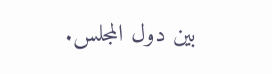بين دول المجلس.